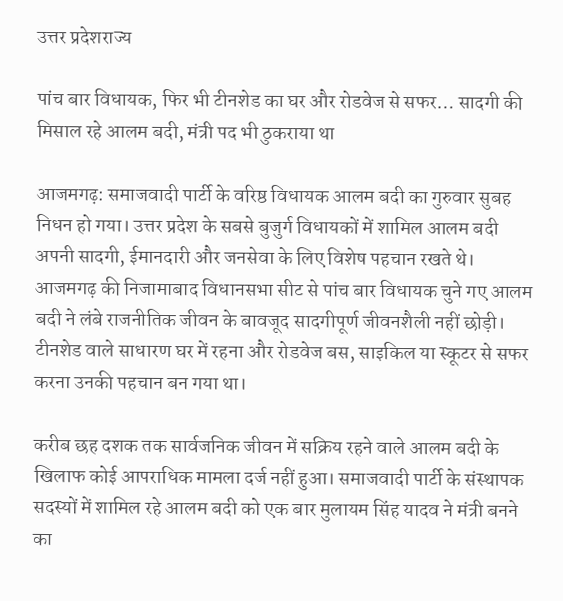उत्तर प्रदेशराज्य

पांच बार विधायक, फिर भी टीनशेड का घर और रोडवेज से सफर… सादगी की मिसाल रहे आलम बदी, मंत्री पद भी ठुकराया था

आजमगढ़: समाजवादी पार्टी के वरिष्ठ विधायक आलम बदी का गुरुवार सुबह निधन हो गया। उत्तर प्रदेश के सबसे बुजुर्ग विधायकों में शामिल आलम बदी अपनी सादगी, ईमानदारी और जनसेवा के लिए विशेष पहचान रखते थे। आजमगढ़ की निजामाबाद विधानसभा सीट से पांच बार विधायक चुने गए आलम बदी ने लंबे राजनीतिक जीवन के बावजूद सादगीपूर्ण जीवनशैली नहीं छोड़ी। टीनशेड वाले साधारण घर में रहना और रोडवेज बस, साइकिल या स्कूटर से सफर करना उनकी पहचान बन गया था।

करीब छह दशक तक सार्वजनिक जीवन में सक्रिय रहने वाले आलम बदी के खिलाफ कोई आपराधिक मामला दर्ज नहीं हुआ। समाजवादी पार्टी के संस्थापक सदस्यों में शामिल रहे आलम बदी को एक बार मुलायम सिंह यादव ने मंत्री बनने का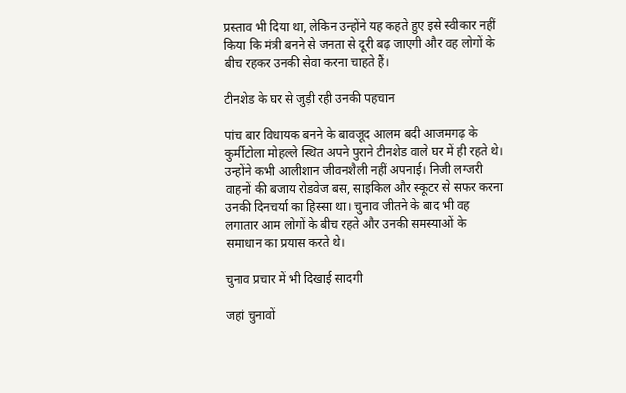प्रस्ताव भी दिया था, लेकिन उन्होंने यह कहते हुए इसे स्वीकार नहीं किया कि मंत्री बनने से जनता से दूरी बढ़ जाएगी और वह लोगों के बीच रहकर उनकी सेवा करना चाहते हैं।

टीनशेड के घर से जुड़ी रही उनकी पहचान

पांच बार विधायक बनने के बावजूद आलम बदी आजमगढ़ के कुर्मीटोला मोहल्ले स्थित अपने पुराने टीनशेड वाले घर में ही रहते थे। उन्होंने कभी आलीशान जीवनशैली नहीं अपनाई। निजी लग्जरी वाहनों की बजाय रोडवेज बस, साइकिल और स्कूटर से सफर करना उनकी दिनचर्या का हिस्सा था। चुनाव जीतने के बाद भी वह लगातार आम लोगों के बीच रहते और उनकी समस्याओं के समाधान का प्रयास करते थे।

चुनाव प्रचार में भी दिखाई सादगी

जहां चुनावों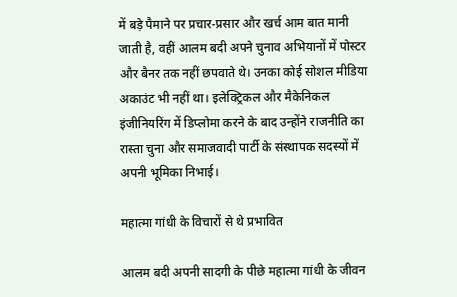में बड़े पैमाने पर प्रचार-प्रसार और खर्च आम बात मानी जाती है, वहीं आलम बदी अपने चुनाव अभियानों में पोस्टर और बैनर तक नहीं छपवाते थे। उनका कोई सोशल मीडिया अकाउंट भी नहीं था। इलेक्ट्रिकल और मैकेनिकल इंजीनियरिंग में डिप्लोमा करने के बाद उन्होंने राजनीति का रास्ता चुना और समाजवादी पार्टी के संस्थापक सदस्यों में अपनी भूमिका निभाई।

महात्मा गांधी के विचारों से थे प्रभावित

आलम बदी अपनी सादगी के पीछे महात्मा गांधी के जीवन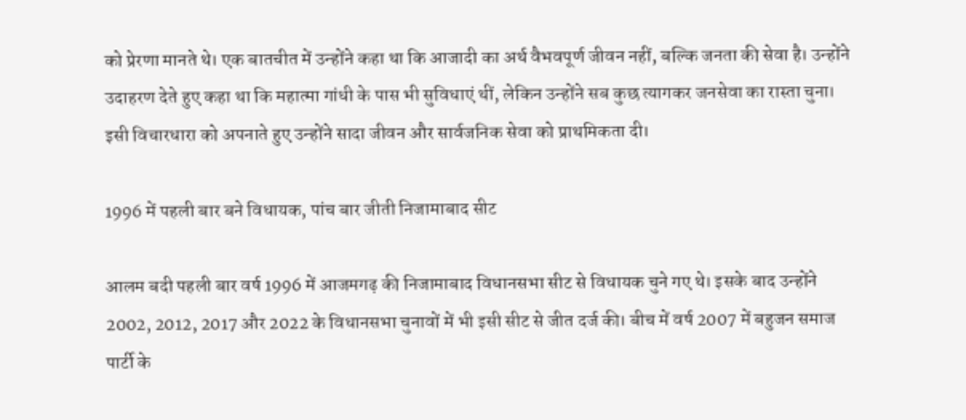को प्रेरणा मानते थे। एक बातचीत में उन्होंने कहा था कि आजादी का अर्थ वैभवपूर्ण जीवन नहीं, बल्कि जनता की सेवा है। उन्होंने उदाहरण देते हुए कहा था कि महात्मा गांधी के पास भी सुविधाएं थीं, लेकिन उन्होंने सब कुछ त्यागकर जनसेवा का रास्ता चुना। इसी विचारधारा को अपनाते हुए उन्होंने सादा जीवन और सार्वजनिक सेवा को प्राथमिकता दी।

1996 में पहली बार बने विधायक, पांच बार जीती निजामाबाद सीट

आलम बदी पहली बार वर्ष 1996 में आजमगढ़ की निजामाबाद विधानसभा सीट से विधायक चुने गए थे। इसके बाद उन्होंने 2002, 2012, 2017 और 2022 के विधानसभा चुनावों में भी इसी सीट से जीत दर्ज की। बीच में वर्ष 2007 में बहुजन समाज पार्टी के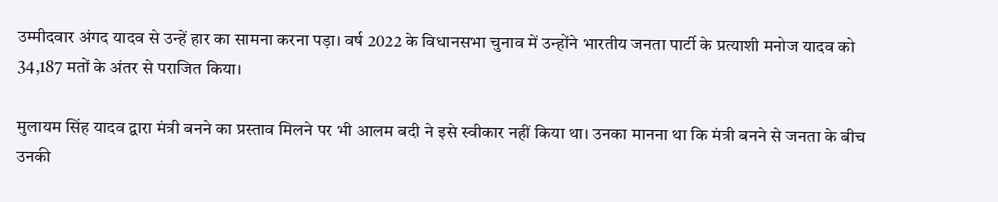उम्मीदवार अंगद यादव से उन्हें हार का सामना करना पड़ा। वर्ष 2022 के विधानसभा चुनाव में उन्होंने भारतीय जनता पार्टी के प्रत्याशी मनोज यादव को 34,187 मतों के अंतर से पराजित किया।

मुलायम सिंह यादव द्वारा मंत्री बनने का प्रस्ताव मिलने पर भी आलम बदी ने इसे स्वीकार नहीं किया था। उनका मानना था कि मंत्री बनने से जनता के बीच उनकी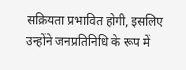सक्रियता प्रभावित होगी, इसलिए उन्होंने जनप्रतिनिधि के रूप में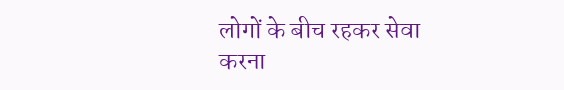लोगों के बीच रहकर सेवा करना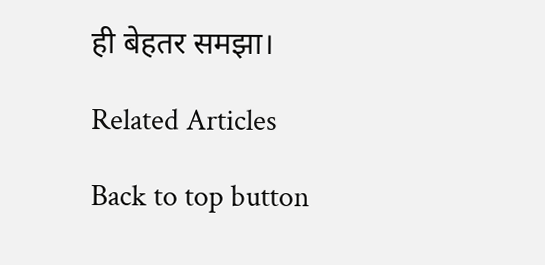ही बेहतर समझा।

Related Articles

Back to top button